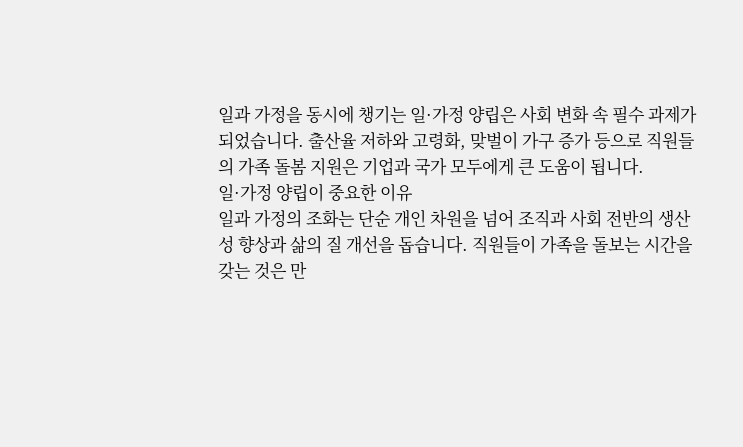일과 가정을 동시에 챙기는 일·가정 양립은 사회 변화 속 필수 과제가 되었습니다. 출산율 저하와 고령화, 맞벌이 가구 증가 등으로 직원들의 가족 돌봄 지원은 기업과 국가 모두에게 큰 도움이 됩니다.
일·가정 양립이 중요한 이유
일과 가정의 조화는 단순 개인 차원을 넘어 조직과 사회 전반의 생산성 향상과 삶의 질 개선을 돕습니다. 직원들이 가족을 돌보는 시간을 갖는 것은 만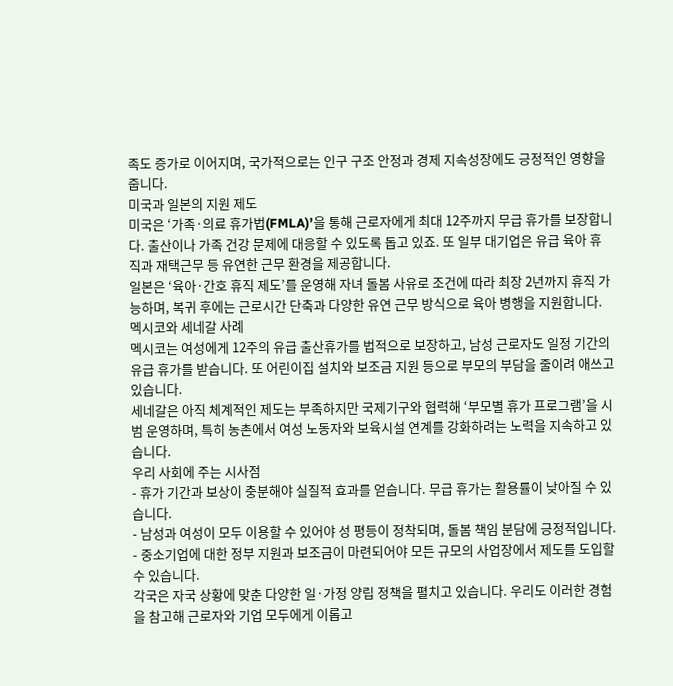족도 증가로 이어지며, 국가적으로는 인구 구조 안정과 경제 지속성장에도 긍정적인 영향을 줍니다.
미국과 일본의 지원 제도
미국은 ‘가족·의료 휴가법(FMLA)’을 통해 근로자에게 최대 12주까지 무급 휴가를 보장합니다. 출산이나 가족 건강 문제에 대응할 수 있도록 돕고 있죠. 또 일부 대기업은 유급 육아 휴직과 재택근무 등 유연한 근무 환경을 제공합니다.
일본은 ‘육아·간호 휴직 제도’를 운영해 자녀 돌봄 사유로 조건에 따라 최장 2년까지 휴직 가능하며, 복귀 후에는 근로시간 단축과 다양한 유연 근무 방식으로 육아 병행을 지원합니다.
멕시코와 세네갈 사례
멕시코는 여성에게 12주의 유급 출산휴가를 법적으로 보장하고, 남성 근로자도 일정 기간의 유급 휴가를 받습니다. 또 어린이집 설치와 보조금 지원 등으로 부모의 부담을 줄이려 애쓰고 있습니다.
세네갈은 아직 체계적인 제도는 부족하지만 국제기구와 협력해 ‘부모별 휴가 프로그램’을 시범 운영하며, 특히 농촌에서 여성 노동자와 보육시설 연계를 강화하려는 노력을 지속하고 있습니다.
우리 사회에 주는 시사점
- 휴가 기간과 보상이 충분해야 실질적 효과를 얻습니다. 무급 휴가는 활용률이 낮아질 수 있습니다.
- 남성과 여성이 모두 이용할 수 있어야 성 평등이 정착되며, 돌봄 책임 분담에 긍정적입니다.
- 중소기업에 대한 정부 지원과 보조금이 마련되어야 모든 규모의 사업장에서 제도를 도입할 수 있습니다.
각국은 자국 상황에 맞춘 다양한 일·가정 양립 정책을 펼치고 있습니다. 우리도 이러한 경험을 참고해 근로자와 기업 모두에게 이롭고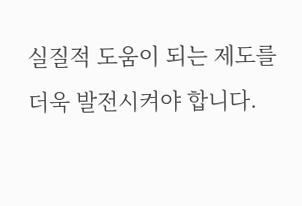실질적 도움이 되는 제도를 더욱 발전시켜야 합니다.